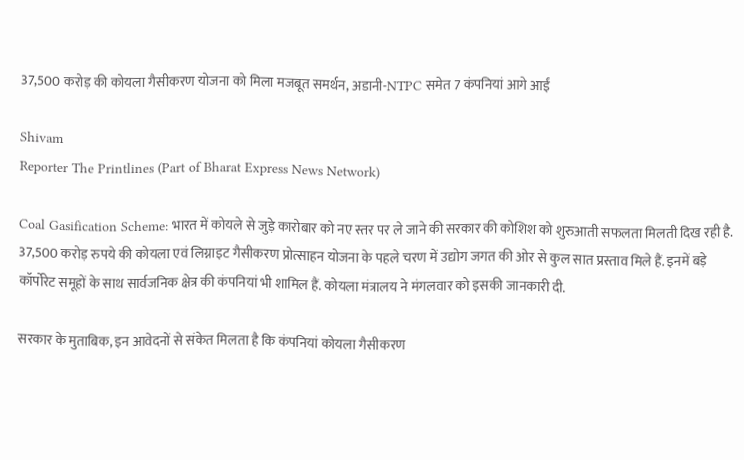37,500 करोड़ की कोयला गैसीकरण योजना को मिला मजबूत समर्थन, अडानी-NTPC समेत 7 कंपनियां आगे आईं

Shivam
Reporter The Printlines (Part of Bharat Express News Network)

Coal Gasification Scheme: भारत में कोयले से जुड़े कारोबार को नए स्तर पर ले जाने की सरकार की कोशिश को शुरुआती सफलता मिलती दिख रही है. 37,500 करोड़ रुपये की कोयला एवं लिग्नाइट गैसीकरण प्रोत्साहन योजना के पहले चरण में उद्योग जगत की ओर से कुल सात प्रस्ताव मिले हैं. इनमें बड़े कॉर्पोरेट समूहों के साथ सार्वजनिक क्षेत्र की कंपनियां भी शामिल हैं. कोयला मंत्रालय ने मंगलवार को इसकी जानकारी दी.

सरकार के मुताबिक, इन आवेदनों से संकेत मिलता है कि कंपनियां कोयला गैसीकरण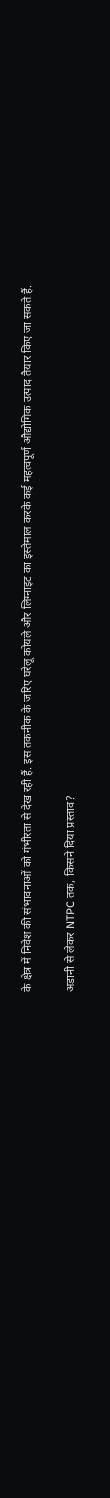के क्षेत्र में निवेश की संभावनाओं को गंभीरता से देख रही हैं. इस तकनीक के जरिए घरेलू कोयले और लिग्नाइट का इस्तेमाल करके कई महत्वपूर्ण औद्योगिक उत्पाद तैयार किए जा सकते हैं.

अडानी से लेकर NTPC तक, किसने दिया प्रस्ताव?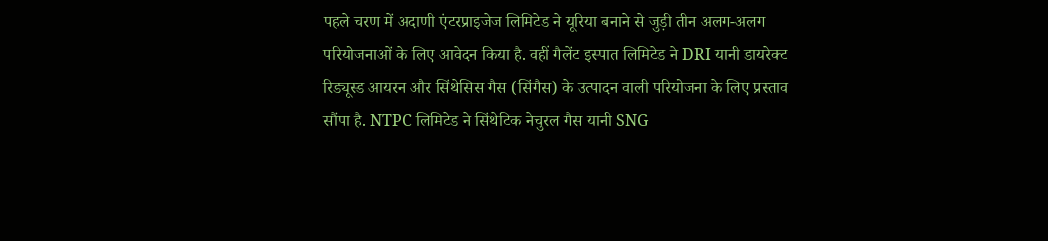पहले चरण में अदाणी एंटरप्राइजेज लिमिटेड ने यूरिया बनाने से जुड़ी तीन अलग-अलग परियोजनाओं के लिए आवेदन किया है. वहीं गैलेंट इस्पात लिमिटेड ने DRI यानी डायरेक्ट रिड्यूस्ड आयरन और सिंथेसिस गैस (सिंगैस) के उत्पादन वाली परियोजना के लिए प्रस्ताव सौंपा है. NTPC लिमिटेड ने सिंथेटिक नेचुरल गैस यानी SNG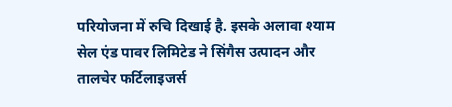परियोजना में रुचि दिखाई है. इसके अलावा श्याम सेल एंड पावर लिमिटेड ने सिंगैस उत्पादन और तालचेर फर्टिलाइजर्स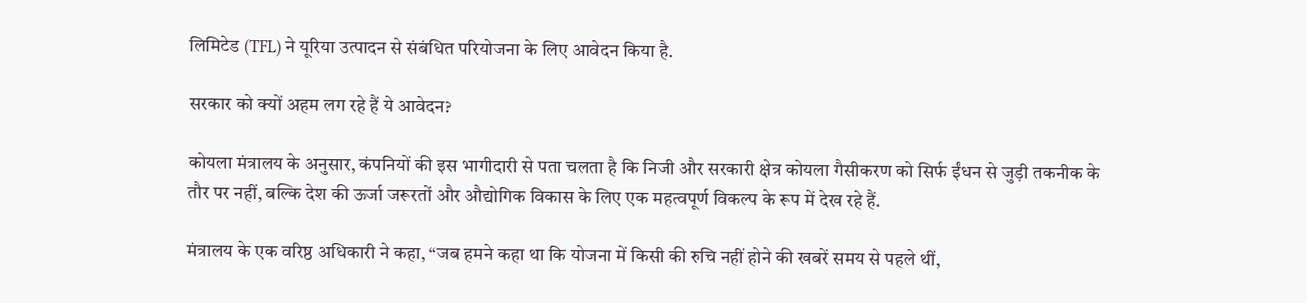लिमिटेड (TFL) ने यूरिया उत्पादन से संबंधित परियोजना के लिए आवेदन किया है.

सरकार को क्यों अहम लग रहे हैं ये आवेदन?

कोयला मंत्रालय के अनुसार, कंपनियों की इस भागीदारी से पता चलता है कि निजी और सरकारी क्षेत्र कोयला गैसीकरण को सिर्फ ईंधन से जुड़ी तकनीक के तौर पर नहीं, बल्कि देश की ऊर्जा जरूरतों और औद्योगिक विकास के लिए एक महत्वपूर्ण विकल्प के रूप में देख रहे हैं.

मंत्रालय के एक वरिष्ठ अधिकारी ने कहा, “जब हमने कहा था कि योजना में किसी की रुचि नहीं होने की खबरें समय से पहले थीं,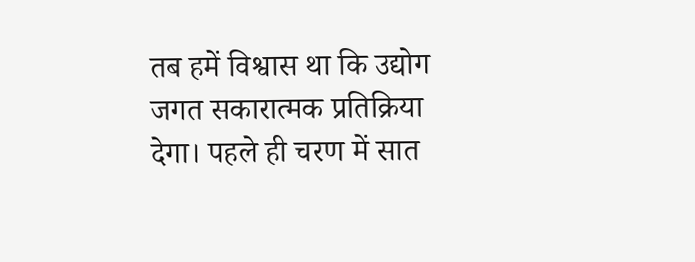तब हमें विश्वास था कि उद्योग जगत सकारात्मक प्रतिक्रिया देगा। पहले ही चरण में सात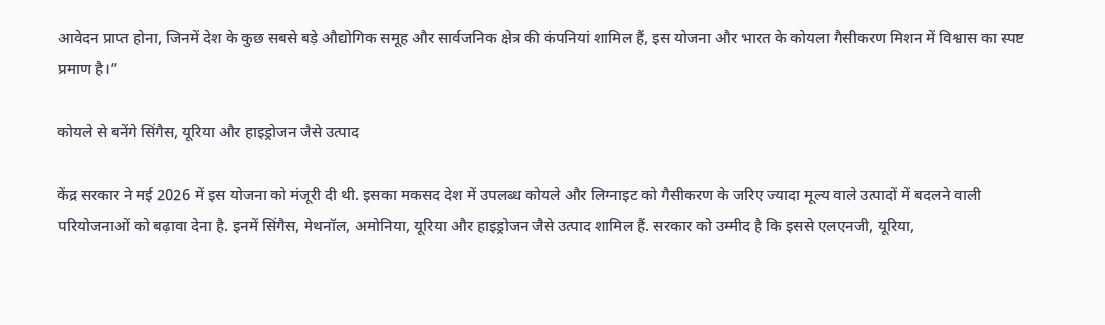आवेदन प्राप्त होना, जिनमें देश के कुछ सबसे बड़े औद्योगिक समूह और सार्वजनिक क्षेत्र की कंपनियां शामिल हैं, इस योजना और भारत के कोयला गैसीकरण मिशन में विश्वास का स्पष्ट प्रमाण है।”

कोयले से बनेंगे सिंगैस, यूरिया और हाइड्रोजन जैसे उत्पाद

केंद्र सरकार ने मई 2026 में इस योजना को मंजूरी दी थी. इसका मकसद देश में उपलब्ध कोयले और लिग्नाइट को गैसीकरण के जरिए ज्यादा मूल्य वाले उत्पादों में बदलने वाली परियोजनाओं को बढ़ावा देना है. इनमें सिंगैस, मेथनॉल, अमोनिया, यूरिया और हाइड्रोजन जैसे उत्पाद शामिल हैं. सरकार को उम्मीद है कि इससे एलएनजी, यूरिया,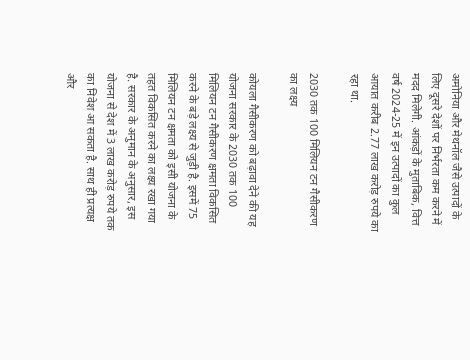अमोनिया और मेथनॉल जैसे उत्पादों के लिए दूसरे देशों पर निर्भरता कम करने में मदद मिलेगी. आंकड़ों के मुताबिक, वित्त वर्ष 2024-25 में इन उत्पादों का कुल आयात करीब 2.77 लाख करोड़ रुपये का रहा था.

2030 तक 100 मिलियन टन गैसीकरण का लक्ष्य

कोयला गैसीकरण को बढ़ावा देने की यह योजना सरकार के 2030 तक 100 मिलियन टन गैसीकरण क्षमता विकसित करने के बड़े लक्ष्य से जुड़ी है. इसमें 75 मिलियन टन क्षमता को इसी योजना के तहत विकसित करने का लक्ष्य रखा गया है. सरकार के अनुमान के अनुसार, इस योजना से देश में 3 लाख करोड़ रुपये तक का निवेश आ सकता है. साथ ही प्रत्यक्ष और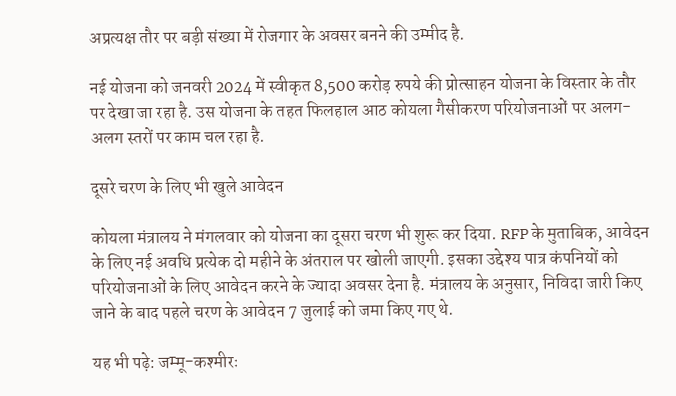अप्रत्यक्ष तौर पर बड़ी संख्या में रोजगार के अवसर बनने की उम्मीद है.

नई योजना को जनवरी 2024 में स्वीकृत 8,500 करोड़ रुपये की प्रोत्साहन योजना के विस्तार के तौर पर देखा जा रहा है. उस योजना के तहत फिलहाल आठ कोयला गैसीकरण परियोजनाओं पर अलग-अलग स्तरों पर काम चल रहा है.

दूसरे चरण के लिए भी खुले आवेदन

कोयला मंत्रालय ने मंगलवार को योजना का दूसरा चरण भी शुरू कर दिया. RFP के मुताबिक, आवेदन के लिए नई अवधि प्रत्येक दो महीने के अंतराल पर खोली जाएगी. इसका उद्देश्य पात्र कंपनियों को परियोजनाओं के लिए आवेदन करने के ज्यादा अवसर देना है. मंत्रालय के अनुसार, निविदा जारी किए जाने के बाद पहले चरण के आवेदन 7 जुलाई को जमा किए गए थे.

यह भी पढ़े: जम्मू-कश्मीरः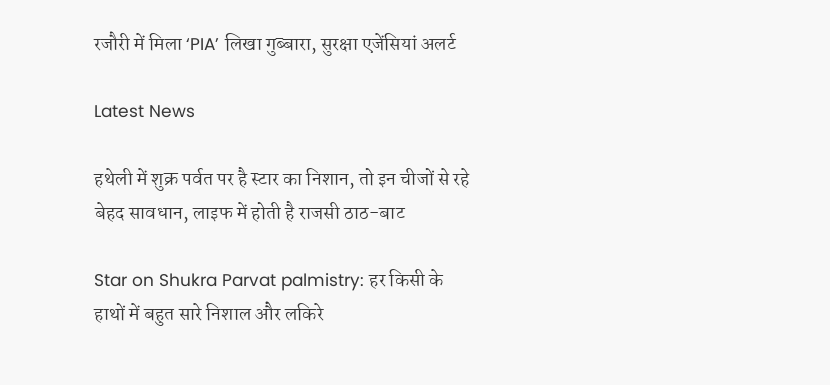रजौरी में मिला ‘PIA’ लिखा गुब्बारा, सुरक्षा एजेंसियां अलर्ट

Latest News

हथेली में शुक्र पर्वत पर है स्टार का निशान, तो इन चीजों से रहे बेहद सावधान, लाइफ में होती है राजसी ठाठ-बाट

Star on Shukra Parvat palmistry: हर किसी के हाथों में बहुत सारे निशाल और लकिरे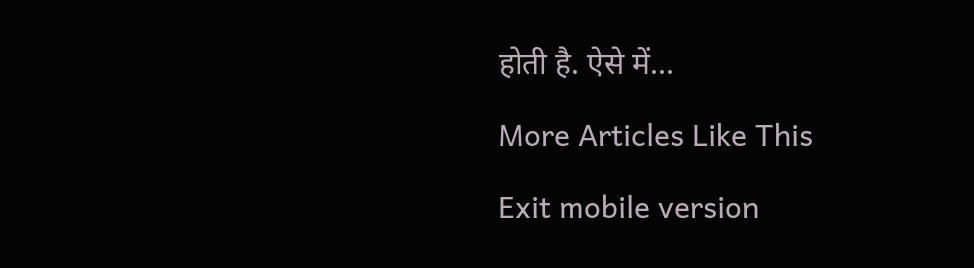होती है. ऐसे में...

More Articles Like This

Exit mobile version